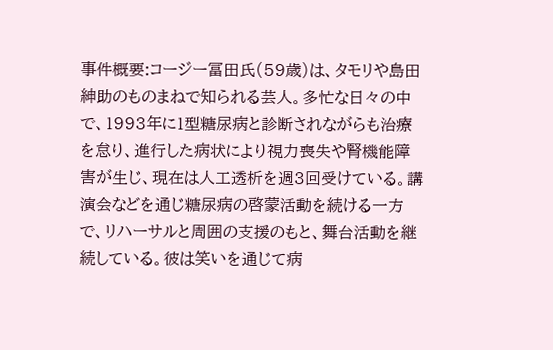事件概要:コージー冨田氏(59歳)は、タモリや島田紳助のものまねで知られる芸人。多忙な日々の中で、1993年に1型糖尿病と診断されながらも治療を怠り、進行した病状により視力喪失や腎機能障害が生じ、現在は人工透析を週3回受けている。講演会などを通じ糖尿病の啓蒙活動を続ける一方で、リハーサルと周囲の支援のもと、舞台活動を継続している。彼は笑いを通じて病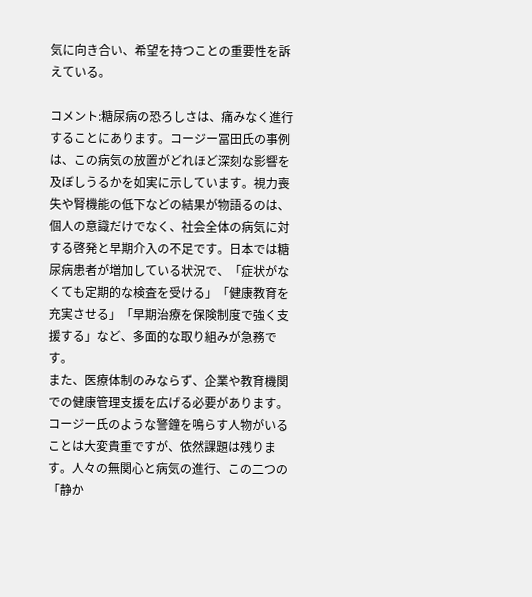気に向き合い、希望を持つことの重要性を訴えている。

コメント:糖尿病の恐ろしさは、痛みなく進行することにあります。コージー冨田氏の事例は、この病気の放置がどれほど深刻な影響を及ぼしうるかを如実に示しています。視力喪失や腎機能の低下などの結果が物語るのは、個人の意識だけでなく、社会全体の病気に対する啓発と早期介入の不足です。日本では糖尿病患者が増加している状況で、「症状がなくても定期的な検査を受ける」「健康教育を充実させる」「早期治療を保険制度で強く支援する」など、多面的な取り組みが急務です。
また、医療体制のみならず、企業や教育機関での健康管理支援を広げる必要があります。コージー氏のような警鐘を鳴らす人物がいることは大変貴重ですが、依然課題は残ります。人々の無関心と病気の進行、この二つの「静か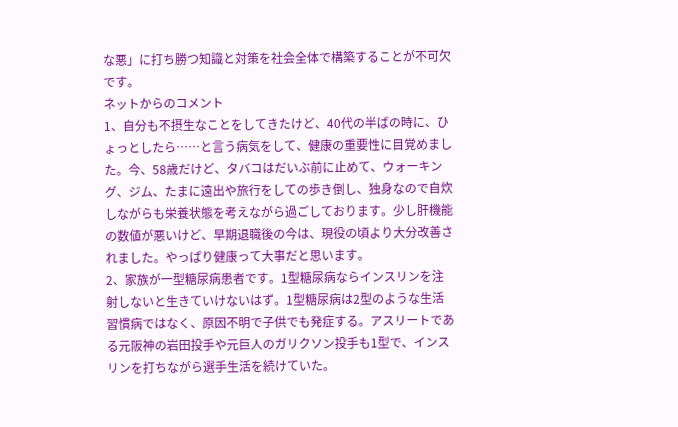な悪」に打ち勝つ知識と対策を社会全体で構築することが不可欠です。
ネットからのコメント
1、自分も不摂生なことをしてきたけど、40代の半ばの時に、ひょっとしたら……と言う病気をして、健康の重要性に目覚めました。今、58歳だけど、タバコはだいぶ前に止めて、ウォーキング、ジム、たまに遠出や旅行をしての歩き倒し、独身なので自炊しながらも栄養状態を考えながら過ごしております。少し肝機能の数値が悪いけど、早期退職後の今は、現役の頃より大分改善されました。やっぱり健康って大事だと思います。
2、家族が一型糖尿病患者です。1型糖尿病ならインスリンを注射しないと生きていけないはず。1型糖尿病は2型のような生活習慣病ではなく、原因不明で子供でも発症する。アスリートである元阪神の岩田投手や元巨人のガリクソン投手も1型で、インスリンを打ちながら選手生活を続けていた。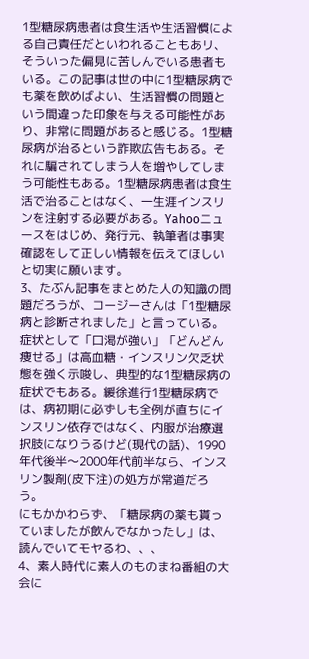1型糖尿病患者は食生活や生活習慣による自己責任だといわれることもあリ、そういった偏見に苦しんでいる患者もいる。この記事は世の中に1型糖尿病でも薬を飲めばよい、生活習慣の問題という間違った印象を与える可能性があり、非常に問題があると感じる。1型糖尿病が治るという詐欺広告もある。それに騙されてしまう人を増やしてしまう可能性もある。1型糖尿病患者は食生活で治ることはなく、一生涯インスリンを注射する必要がある。Yahooニュースをはじめ、発行元、執筆者は事実確認をして正しい情報を伝えてほしいと切実に願います。
3、たぶん記事をまとめた人の知識の問題だろうが、コージーさんは「1型糖尿病と診断されました」と言っている。症状として「口渇が強い」「どんどん痩せる」は高血糖・インスリン欠乏状態を強く示唆し、典型的な1型糖尿病の症状でもある。緩徐進行1型糖尿病では、病初期に必ずしも全例が直ちにインスリン依存ではなく、内服が治療選択肢になりうるけど(現代の話)、1990年代後半〜2000年代前半なら、インスリン製剤(皮下注)の処方が常道だろう。
にもかかわらず、「糖尿病の薬も貰っていましたが飲んでなかったし」は、読んでいてモヤるわ、、、
4、素人時代に素人のものまね番組の大会に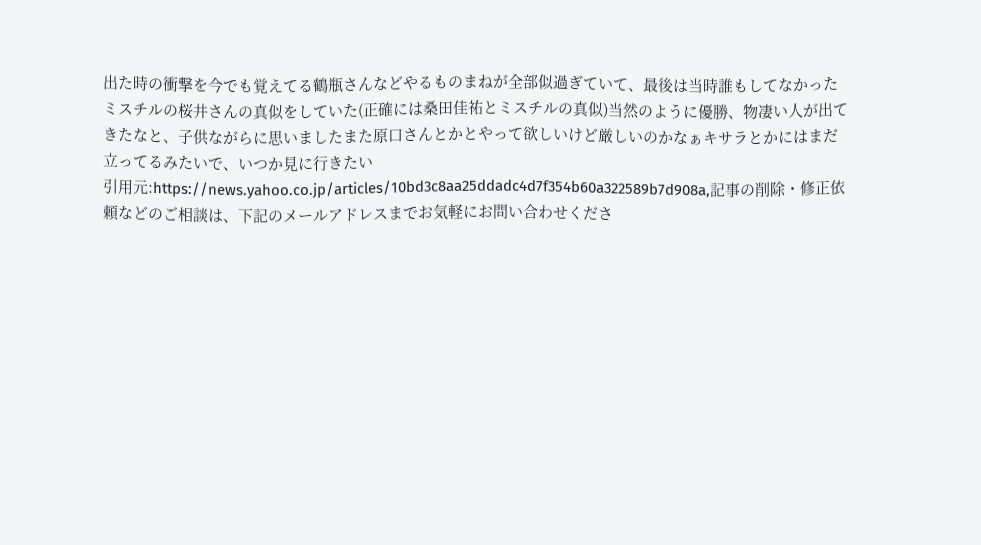出た時の衝撃を今でも覚えてる鶴瓶さんなどやるものまねが全部似過ぎていて、最後は当時誰もしてなかったミスチルの桜井さんの真似をしていた(正確には桑田佳祐とミスチルの真似)当然のように優勝、物凄い人が出てきたなと、子供ながらに思いましたまた原口さんとかとやって欲しいけど厳しいのかなぁキサラとかにはまだ立ってるみたいで、いつか見に行きたい
引用元:https://news.yahoo.co.jp/articles/10bd3c8aa25ddadc4d7f354b60a322589b7d908a,記事の削除・修正依頼などのご相談は、下記のメールアドレスまでお気軽にお問い合わせくださ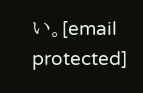い。[email protected]